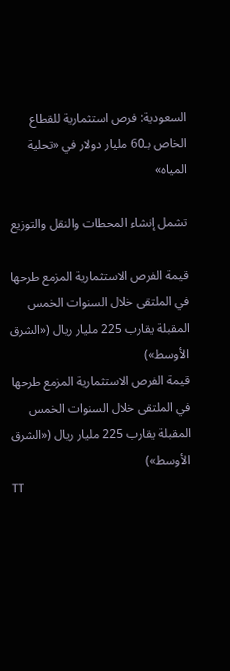السعودية: فرص استثمارية للقطاع الخاص بـ60 مليار دولار في «تحلية المياه»

تشمل إنشاء المحطات والنقل والتوزيع

قيمة الفرص الاستثمارية المزمع طرحها في الملتقى خلال السنوات الخمس المقبلة يقارب 225 مليار ريال («الشرق الأوسط»)
قيمة الفرص الاستثمارية المزمع طرحها في الملتقى خلال السنوات الخمس المقبلة يقارب 225 مليار ريال («الشرق الأوسط»)
TT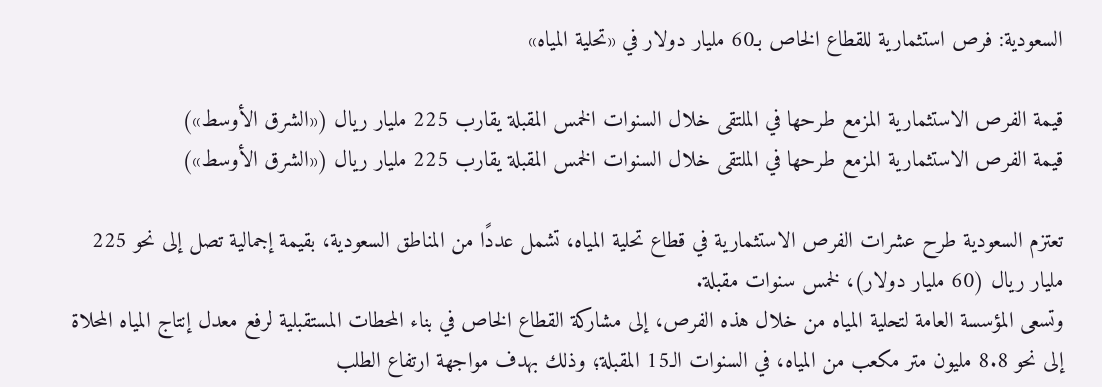السعودية: فرص استثمارية للقطاع الخاص بـ60 مليار دولار في «تحلية المياه»

قيمة الفرص الاستثمارية المزمع طرحها في الملتقى خلال السنوات الخمس المقبلة يقارب 225 مليار ريال («الشرق الأوسط»)
قيمة الفرص الاستثمارية المزمع طرحها في الملتقى خلال السنوات الخمس المقبلة يقارب 225 مليار ريال («الشرق الأوسط»)

تعتزم السعودية طرح عشرات الفرص الاستثمارية في قطاع تحلية المياه، تشمل عددًا من المناطق السعودية، بقيمة إجمالية تصل إلى نحو 225 مليار ريال (60 مليار دولار)، لخمس سنوات مقبلة.
وتسعى المؤسسة العامة لتحلية المياه من خلال هذه الفرص، إلى مشاركة القطاع الخاص في بناء المحطات المستقبلية لرفع معدل إنتاج المياه المحلاة إلى نحو 8.8 مليون متر مكعب من المياه، في السنوات الـ15 المقبلة؛ وذلك بهدف مواجهة ارتفاع الطلب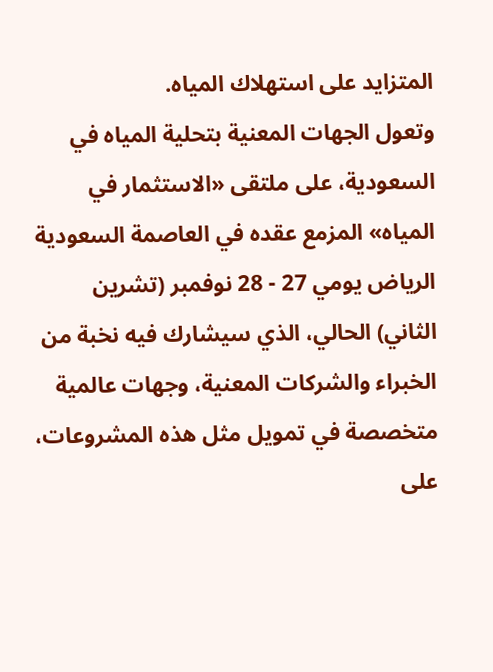المتزايد على استهلاك المياه.
وتعول الجهات المعنية بتحلية المياه في السعودية، على ملتقى «الاستثمار في المياه» المزمع عقده في العاصمة السعودية الرياض يومي 27 - 28 نوفمبر (تشرين الثاني) الحالي، الذي سيشارك فيه نخبة من الخبراء والشركات المعنية، وجهات عالمية متخصصة في تمويل مثل هذه المشروعات، على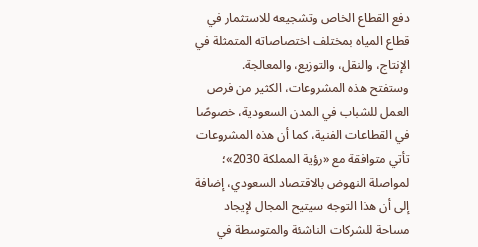دفع القطاع الخاص وتشجيعه للاستثمار في قطاع المياه بمختلف اختصاصاته المتمثلة في الإنتاج، والنقل، والتوزيع، والمعالجة.
وستفتح هذه المشروعات، الكثير من فرص العمل للشباب في المدن السعودية، خصوصًا في القطاعات الفنية، كما أن هذه المشروعات تأتي متوافقة مع «رؤية المملكة 2030»؛ لمواصلة النهوض بالاقتصاد السعودي، إضافة إلى أن هذا التوجه سيتيح المجال لإيجاد مساحة للشركات الناشئة والمتوسطة في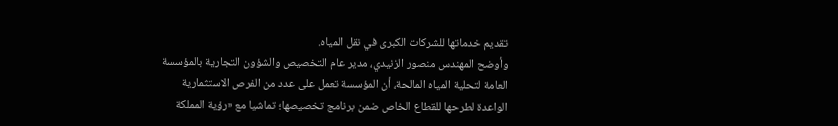تقديم خدماتها للشركات الكبرى في نقل المياه.
وأوضح المهندس منصور الزنيدي، مدير عام التخصيص والشؤون التجارية بالمؤسسة العامة لتحلية المياه المالحة، أن المؤسسة تعمل على عدد من الفرص الاستثمارية الواعدة لطرحها للقطاع الخاص ضمن برنامج تخصيصها؛ تماشيا مع «رؤية المملكة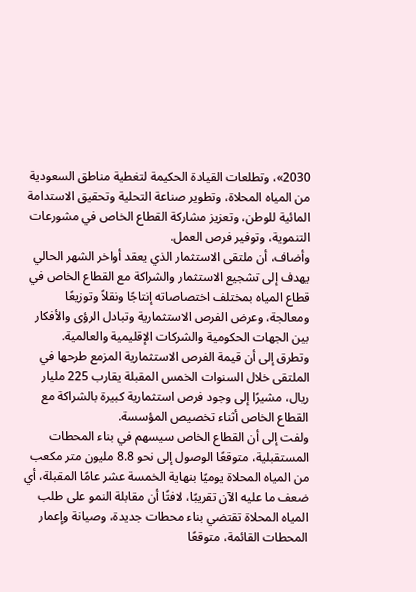2030»، وتطلعات القيادة الحكيمة لتغطية مناطق السعودية من المياه المحلاة، وتطوير صناعة التحلية وتحقيق الاستدامة المائية للوطن، وتعزيز مشاركة القطاع الخاص في مشورعات التنموية، وتوفير فرص العمل.
وأضاف، أن ملتقى الاستثمار الذي يعقد أواخر الشهر الحالي يهدف إلى تشجيع الاستثمار والشراكة مع القطاع الخاص في قطاع المياه بمختلف اختصاصاته إنتاجًا ونقلاً وتوزيعًا ومعالجة، وعرض الفرص الاستثمارية وتبادل الرؤى والأفكار بين الجهات الحكومية والشركات الإقليمية والعالمية.
وتطرق إلى أن قيمة الفرص الاستثمارية المزمع طرحها في الملتقى خلال السنوات الخمس المقبلة يقارب 225 مليار ريال، مشيرًا إلى وجود فرص استثمارية كبيرة بالشراكة مع القطاع الخاص أثناء تخصيص المؤسسة.
ولفت إلى أن القطاع الخاص سيسهم في بناء المحطات المستقبلية، متوقعًا الوصول إلى نحو 8.8 مليون متر مكعب من المياه المحلاة يوميًا بنهاية الخمسة عشر عامًا المقبلة، أي ضعف ما عليه الآن تقريبًا، لافتًا أن مقابلة النمو على طلب المياه المحلاة تقتضي بناء محطات جديدة، وصيانة وإعمار المحطات القائمة، متوقعًا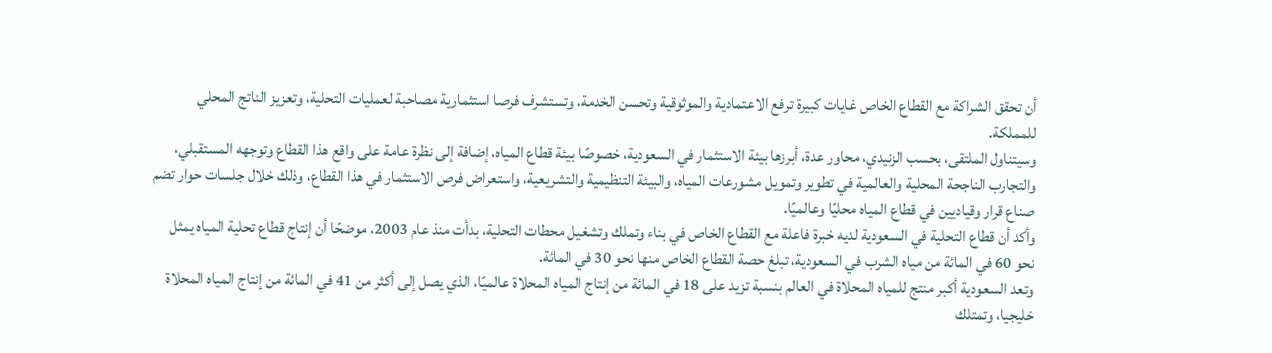أن تحقق الشراكة مع القطاع الخاص غايات كبيرة ترفع الاعتمادية والموثوقية وتحسن الخدمة، وتستشرف فرصا استثمارية مصاحبة لعمليات التحلية، وتعزيز الناتج المحلي للمملكة.
وسيتناول الملتقى، بحسب الزنيدي، محاور عدة، أبرزها بيئة الاستثمار في السعودية، خصوصًا بيئة قطاع المياه، إضافة إلى نظرة عامة على واقع هذا القطاع وتوجهه المستقبلي، والتجارب الناجحة المحلية والعالمية في تطوير وتمويل مشورعات المياه، والبيئة التنظيمية والتشريعية، واستعراض فرص الاستثمار في هذا القطاع، وذلك خلال جلسات حوار تضم صناع قرار وقياديين في قطاع المياه محليًا وعالميًا.
وأكد أن قطاع التحلية في السعودية لديه خبرة فاعلة مع القطاع الخاص في بناء وتملك وتشغيل محطات التحلية، بدأت منذ عام 2003، موضحًا أن إنتاج قطاع تحلية المياه يمثل نحو 60 في المائة من مياه الشرب في السعودية، تبلغ حصة القطاع الخاص منها نحو 30 في المائة.
وتعد السعودية أكبر منتج للمياه المحلاة في العالم بنسبة تزيد على 18 في المائة من إنتاج المياه المحلاة عالميًا، الذي يصل إلى أكثر من 41 في المائة من إنتاج المياه المحلاة خليجيا، وتمتلك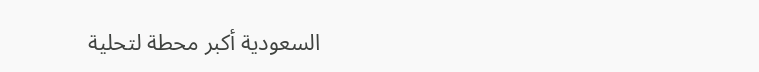السعودية أكبر محطة لتحلية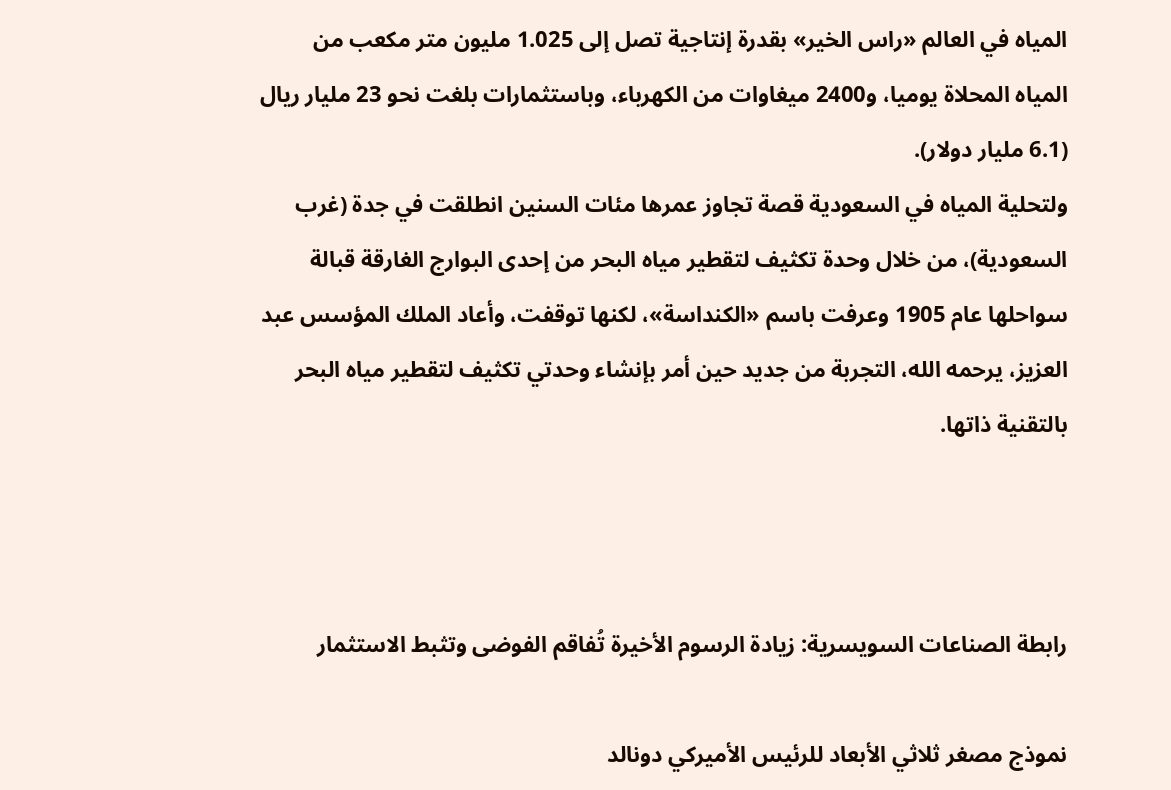المياه في العالم «راس الخير» بقدرة إنتاجية تصل إلى 1.025 مليون متر مكعب من المياه المحلاة يوميا، و2400 ميغاوات من الكهرباء، وباستثمارات بلغت نحو 23 مليار ريال (6.1 مليار دولار).
ولتحلية المياه في السعودية قصة تجاوز عمرها مئات السنين انطلقت في جدة (غرب السعودية)، من خلال وحدة تكثيف لتقطير مياه البحر من إحدى البوارج الغارقة قبالة سواحلها عام 1905 وعرفت باسم «الكنداسة»، لكنها توقفت، وأعاد الملك المؤسس عبد العزيز، يرحمه الله، التجربة من جديد حين أمر بإنشاء وحدتي تكثيف لتقطير مياه البحر بالتقنية ذاتها.



رابطة الصناعات السويسرية: زيادة الرسوم الأخيرة تُفاقم الفوضى وتثبط الاستثمار

نموذج مصغر ثلاثي الأبعاد للرئيس الأميركي دونالد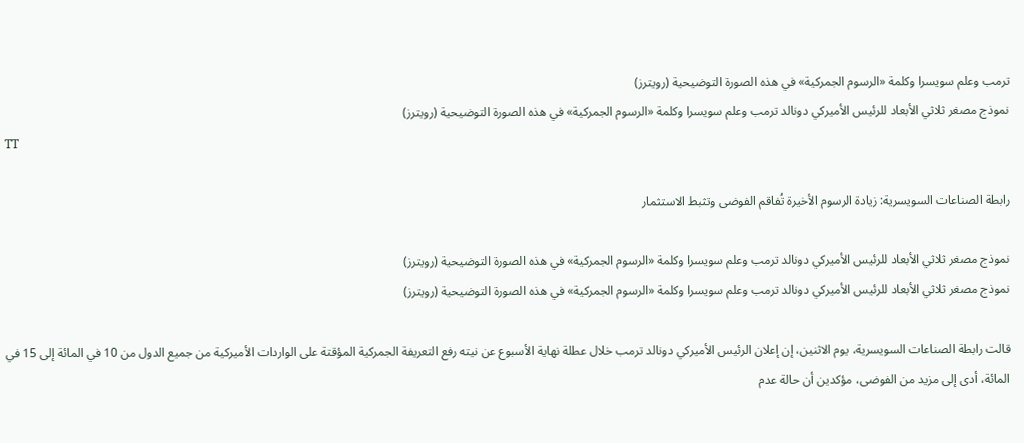ترمب وعلم سويسرا وكلمة «الرسوم الجمركية» في هذه الصورة التوضيحية (رويترز)
نموذج مصغر ثلاثي الأبعاد للرئيس الأميركي دونالد ترمب وعلم سويسرا وكلمة «الرسوم الجمركية» في هذه الصورة التوضيحية (رويترز)
TT

رابطة الصناعات السويسرية: زيادة الرسوم الأخيرة تُفاقم الفوضى وتثبط الاستثمار

نموذج مصغر ثلاثي الأبعاد للرئيس الأميركي دونالد ترمب وعلم سويسرا وكلمة «الرسوم الجمركية» في هذه الصورة التوضيحية (رويترز)
نموذج مصغر ثلاثي الأبعاد للرئيس الأميركي دونالد ترمب وعلم سويسرا وكلمة «الرسوم الجمركية» في هذه الصورة التوضيحية (رويترز)

قالت رابطة الصناعات السويسرية، يوم الاثنين، إن إعلان الرئيس الأميركي دونالد ترمب خلال عطلة نهاية الأسبوع عن نيته رفع التعريفة الجمركية المؤقتة على الواردات الأميركية من جميع الدول من 10 في المائة إلى 15 في المائة، أدى إلى مزيد من الفوضى، مؤكدين أن حالة عدم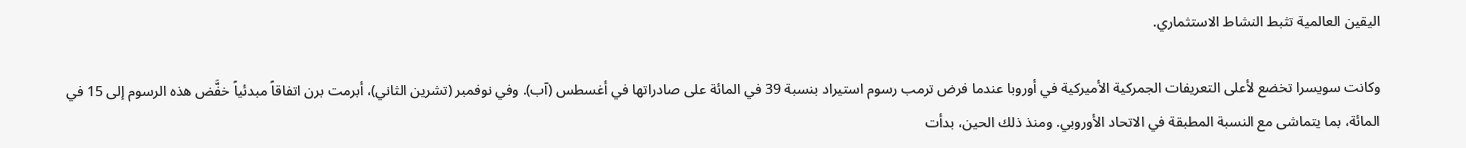اليقين العالمية تثبط النشاط الاستثماري.

وكانت سويسرا تخضع لأعلى التعريفات الجمركية الأميركية في أوروبا عندما فرض ترمب رسوم استيراد بنسبة 39 في المائة على صادراتها في أغسطس (آب). وفي نوفمبر (تشرين الثاني)، أبرمت برن اتفاقاً مبدئياً خفَّض هذه الرسوم إلى 15 في المائة، بما يتماشى مع النسبة المطبقة في الاتحاد الأوروبي. ومنذ ذلك الحين، بدأت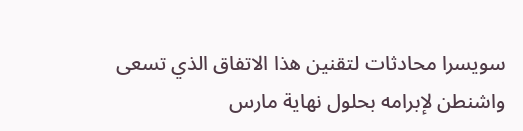سويسرا محادثات لتقنين هذا الاتفاق الذي تسعى واشنطن لإبرامه بحلول نهاية مارس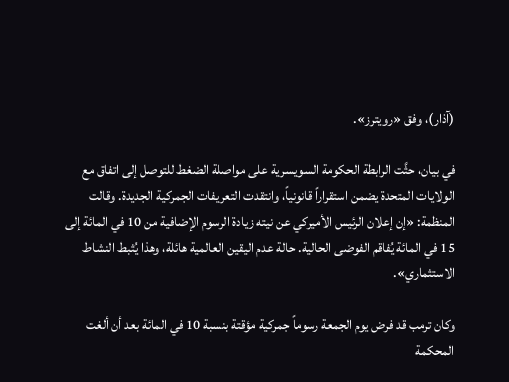(آذار)، وفق «رويترز».

في بيان، حثَّت الرابطة الحكومة السويسرية على مواصلة الضغط للتوصل إلى اتفاق مع الولايات المتحدة يضمن استقراراً قانونياً، وانتقدت التعريفات الجمركية الجديدة. وقالت المنظمة: «إن إعلان الرئيس الأميركي عن نيته زيادة الرسوم الإضافية من 10 في المائة إلى 15 في المائة يُفاقم الفوضى الحالية. حالة عدم اليقين العالمية هائلة، وهذا يُثبط النشاط الاستثماري».

وكان ترمب قد فرض يوم الجمعة رسوماً جمركية مؤقتة بنسبة 10 في المائة بعد أن ألغت المحكمة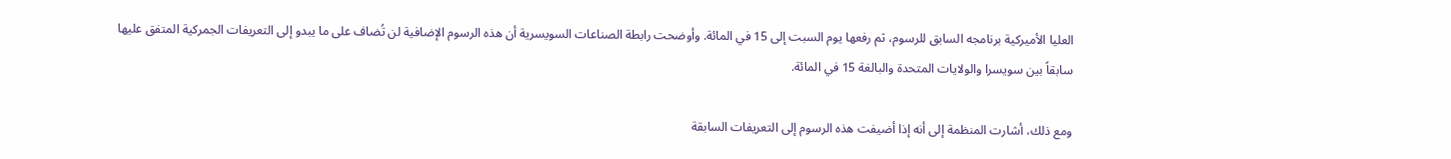العليا الأميركية برنامجه السابق للرسوم، ثم رفعها يوم السبت إلى 15 في المائة. وأوضحت رابطة الصناعات السويسرية أن هذه الرسوم الإضافية لن تُضاف على ما يبدو إلى التعريفات الجمركية المتفق عليها سابقاً بين سويسرا والولايات المتحدة والبالغة 15 في المائة.

ومع ذلك، أشارت المنظمة إلى أنه إذا أضيفت هذه الرسوم إلى التعريفات السابقة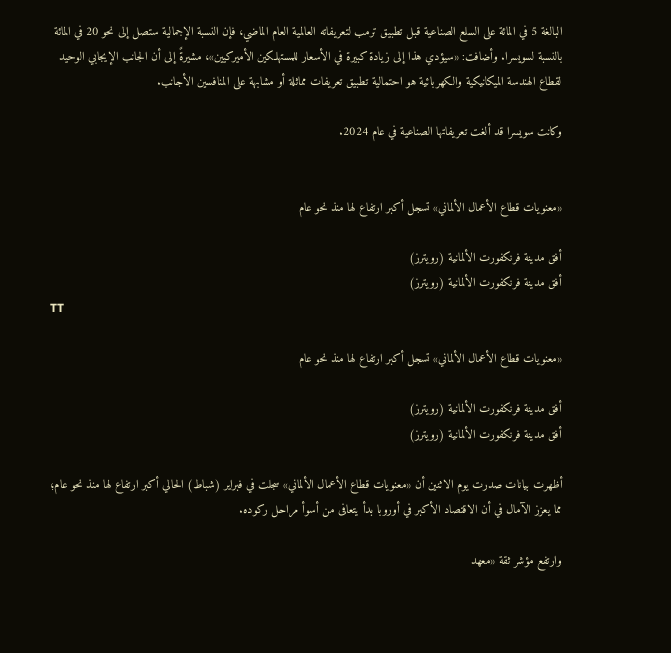البالغة 5 في المائة على السلع الصناعية قبل تطبيق ترمب لتعريفاته العالمية العام الماضي، فإن النسبة الإجمالية ستصل إلى نحو 20 في المائة بالنسبة لسويسرا. وأضافت: «سيؤدي هذا إلى زيادة كبيرة في الأسعار للمستهلكين الأميركيين»، مشيرةً إلى أن الجانب الإيجابي الوحيد لقطاع الهندسة الميكانيكية والكهربائية هو احتمالية تطبيق تعريفات مماثلة أو مشابهة على المنافسين الأجانب.

وكانت سويسرا قد ألغت تعريفاتها الصناعية في عام 2024.


«معنويات قطاع الأعمال الألماني» تسجل أكبر ارتفاع لها منذ نحو عام

أفق مدينة فرنكفورت الألمانية (رويترز)
أفق مدينة فرنكفورت الألمانية (رويترز)
TT

«معنويات قطاع الأعمال الألماني» تسجل أكبر ارتفاع لها منذ نحو عام

أفق مدينة فرنكفورت الألمانية (رويترز)
أفق مدينة فرنكفورت الألمانية (رويترز)

أظهرت بيانات صدرت يوم الاثنين أن «معنويات قطاع الأعمال الألماني» سجلت في فبراير (شباط) الحالي أكبر ارتفاع لها منذ نحو عام؛ مما يعزز الآمال في أن الاقتصاد الأكبر في أوروبا بدأ يتعافى من أسوأ مراحل ركوده.

وارتفع مؤشر ثقة «معهد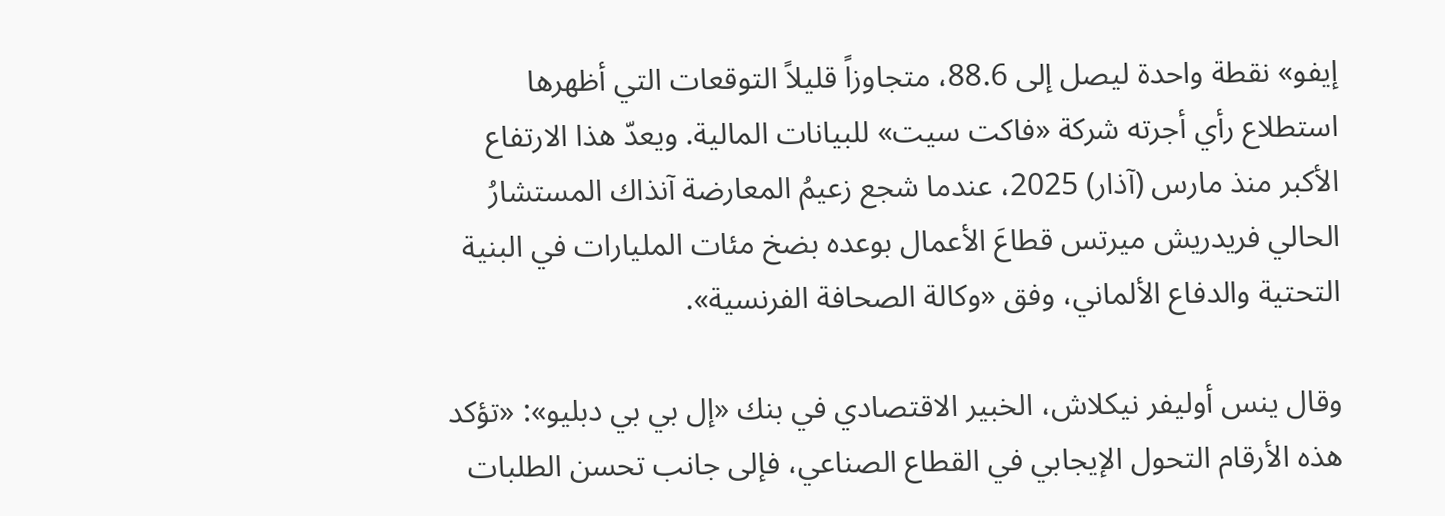إيفو» نقطة واحدة ليصل إلى 88.6، متجاوزاً قليلاً التوقعات التي أظهرها استطلاع رأي أجرته شركة «فاكت سيت» للبيانات المالية. ويعدّ هذا الارتفاع الأكبر منذ مارس (آذار) 2025، عندما شجع زعيمُ المعارضة آنذاك المستشارُ الحالي فريدريش ميرتس قطاعَ الأعمال بوعده بضخ مئات المليارات في البنية التحتية والدفاع الألماني، وفق «وكالة الصحافة الفرنسية».

وقال ينس أوليفر نيكلاش، الخبير الاقتصادي في بنك «إل بي بي دبليو»: «تؤكد هذه الأرقام التحول الإيجابي في القطاع الصناعي، فإلى جانب تحسن الطلبات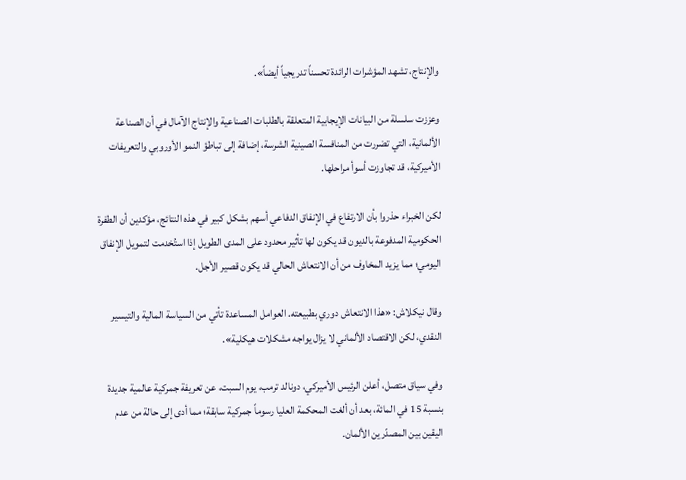والإنتاج، تشهد المؤشرات الرائدة تحسناً تدريجياً أيضاً».

وعززت سلسلة من البيانات الإيجابية المتعلقة بالطلبات الصناعية والإنتاج الآمال في أن الصناعة الألمانية، التي تضررت من المنافسة الصينية الشرسة، إضافة إلى تباطؤ النمو الأوروبي والتعريفات الأميركية، قد تجاوزت أسوأ مراحلها.

لكن الخبراء حذروا بأن الارتفاع في الإنفاق الدفاعي أسهم بشكل كبير في هذه النتائج، مؤكدين أن الطفرة الحكومية المدفوعة بالديون قد يكون لها تأثير محدود على المدى الطويل إذا استُخدمت لتمويل الإنفاق اليومي؛ مما يزيد المخاوف من أن الانتعاش الحالي قد يكون قصير الأجل.

وقال نيكلاش: «هذا الانتعاش دوري بطبيعته. العوامل المساعدة تأتي من السياسة المالية والتيسير النقدي، لكن الاقتصاد الألماني لا يزال يواجه مشكلات هيكلية».

وفي سياق متصل، أعلن الرئيس الأميركي، دونالد ترمب، يوم السبت، عن تعريفة جمركية عالمية جديدة بنسبة 15 في المائة، بعد أن ألغت المحكمة العليا رسوماً جمركية سابقة؛ مما أدى إلى حالة من عدم اليقين بين المصدّرين الألمان.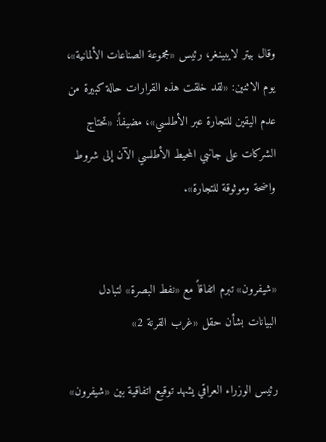وقال بيتر لايبينغر، رئيس «مجموعة الصناعات الألمانية»، يوم الاثنين: «لقد خلقت هذه القرارات حالة كبيرة من عدم اليقين للتجارة عبر الأطلسي»، مضيفاً: «تحتاج الشركات على جانبي المحيط الأطلسي الآن إلى شروط واضحة وموثوقة للتجارة».


«شيفرون» تبرم اتفاقاً مع «نفط البصرة» لتبادل البيانات بشأن حقل «غرب القرنة 2»

رئيس الوزراء العراقي يشهد توقيع اتفاقية بين «شيفرون»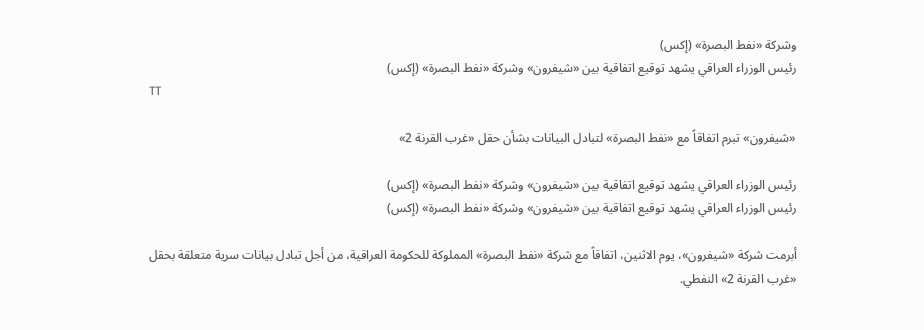وشركة «نفط البصرة» (إكس)
رئيس الوزراء العراقي يشهد توقيع اتفاقية بين «شيفرون» وشركة «نفط البصرة» (إكس)
TT

«شيفرون» تبرم اتفاقاً مع «نفط البصرة» لتبادل البيانات بشأن حقل «غرب القرنة 2»

رئيس الوزراء العراقي يشهد توقيع اتفاقية بين «شيفرون» وشركة «نفط البصرة» (إكس)
رئيس الوزراء العراقي يشهد توقيع اتفاقية بين «شيفرون» وشركة «نفط البصرة» (إكس)

أبرمت شركة «شيفرون»، يوم الاثنين، ‌اتفاقاً مع شركة «نفط البصرة» المملوكة للحكومة العراقية، من ‌أجل ‌تبادل بيانات ‌سرية ‌متعلقة بحقل «غرب ‌القرنة 2» النفطي.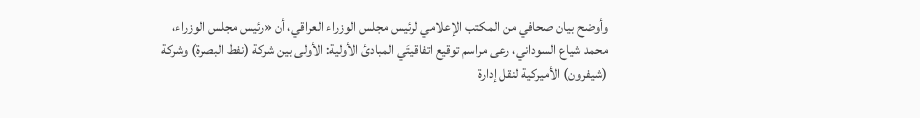وأوضح بيان صحافي من المكتب الإعلامي لرئيس مجلس الوزراء العراقي، أن «رئيس مجلس الوزراء، محمد شياع السوداني، رعى مراسم توقيع اتفاقيتَي المبادئ الأولية: الأولى بين شركة (نفط البصرة) وشركة (شيفرون) الأميركية لنقل إدارة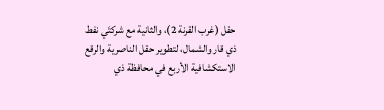حقل (غرب القرنة 2)، والثانية مع شركتَي نفط ذي قار والشمال، لتطوير حقل الناصرية والرقع الاستكشافية الأربع في محافظة ذي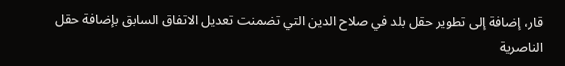قار، إضافة إلى تطوير حقل بلد في صلاح الدين التي تضمنت تعديل الاتفاق السابق بإضافة حقل الناصرية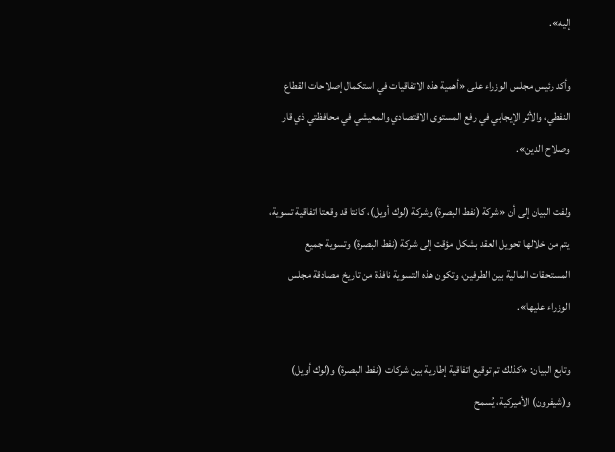إليه».

وأكد رئيس مجلس الوزراء على «أهمية هذه الاتفاقيات في استكمال إصلاحات القطاع النفطي، والأثر الإيجابي في رفع المستوى الاقتصادي والمعيشي في محافظتي ذي قار وصلاح الدين».

ولفت البيان إلى أن «شركة (نفط البصرة) وشركة (لوك أويل)، كانتا قد وقعتا اتفاقية تسوية، يتم من خلالها تحويل العقد بشكل مؤقت إلى شركة (نفط البصرة) وتسوية جميع المستحقات المالية بين الطرفين، وتكون هذه التسوية نافذة من تاريخ مصادقة مجلس الوزراء عليها».

وتابع البيان: «كذلك تم توقيع اتفاقية إطارية بين شركات (نفط البصرة) و(لوك أويل) و(شيفرون) الأميركية، يُسمح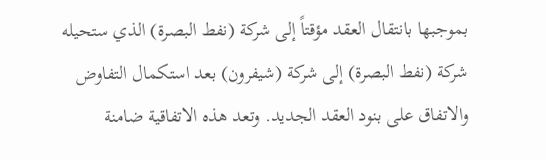بموجبها بانتقال العقد مؤقتاً إلى شركة (نفط البصرة) الذي ستحيله شركة (نفط البصرة) إلى شركة (شيفرون) بعد استكمال التفاوض والاتفاق على بنود العقد الجديد. وتعد هذه الاتفاقية ضامنة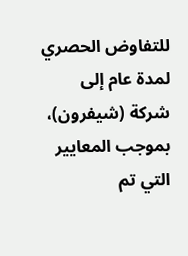للتفاوض الحصري لمدة عام إلى شركة (شيفرون)، بموجب المعايير التي تم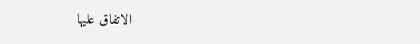الاتفاق عليها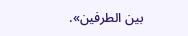بين الطرفين».